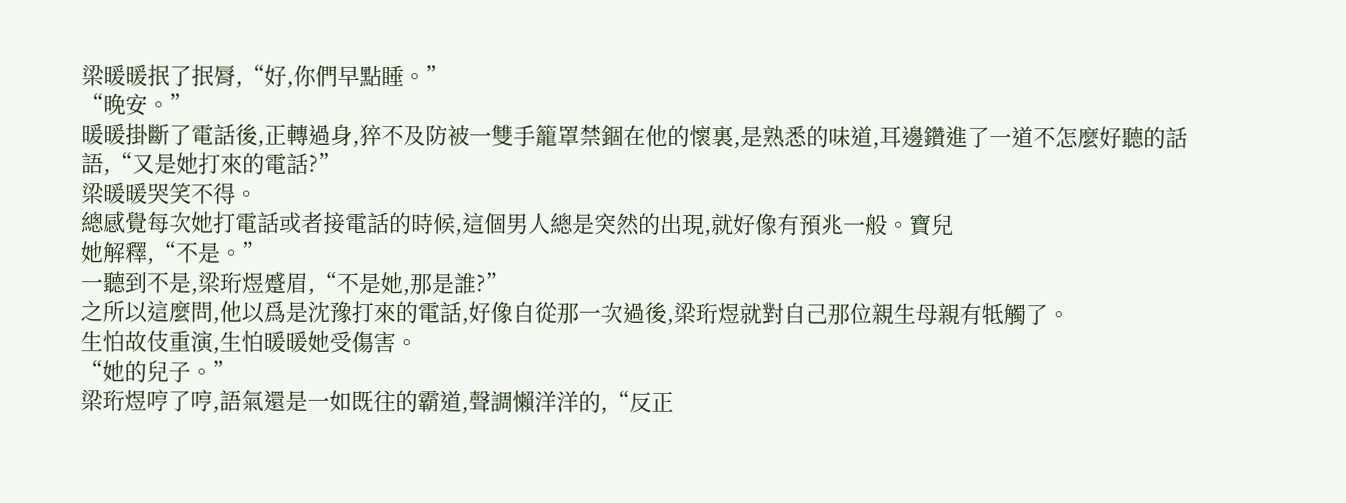梁暖暖抿了抿脣,“好,你們早點睡。”
“晚安。”
暖暖掛斷了電話後,正轉過身,猝不及防被一雙手籠罩禁錮在他的懷裏,是熟悉的味道,耳邊鑽進了一道不怎麼好聽的話語,“又是她打來的電話?”
梁暖暖哭笑不得。
總感覺每次她打電話或者接電話的時候,這個男人總是突然的出現,就好像有預兆一般。寶兒
她解釋,“不是。”
一聽到不是,梁珩煜蹙眉,“不是她,那是誰?”
之所以這麼問,他以爲是沈豫打來的電話,好像自從那一次過後,梁珩煜就對自己那位親生母親有牴觸了。
生怕故伎重演,生怕暖暖她受傷害。
“她的兒子。”
梁珩煜哼了哼,語氣還是一如既往的霸道,聲調懶洋洋的,“反正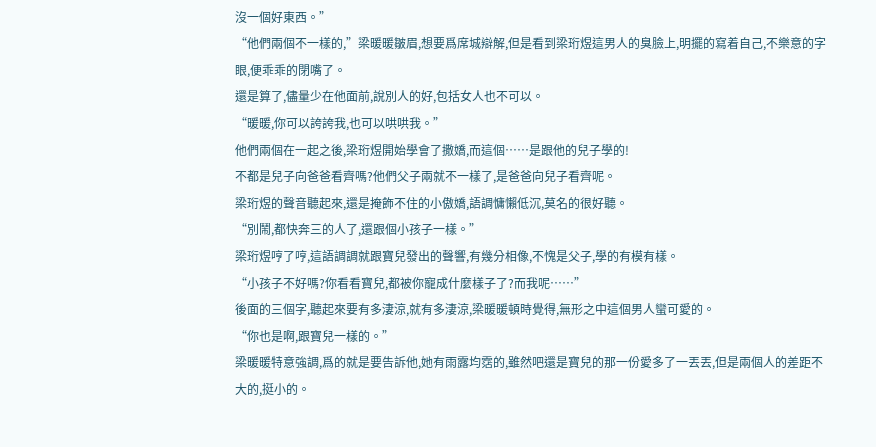沒一個好東西。”
“他們兩個不一樣的,”梁暖暖皺眉,想要爲席城辯解,但是看到梁珩煜這男人的臭臉上,明擺的寫着自己,不樂意的字眼,便乖乖的閉嘴了。
還是算了,儘量少在他面前,說別人的好,包括女人也不可以。
“暖暖,你可以誇誇我,也可以哄哄我。”
他們兩個在一起之後,梁珩煜開始學會了撒嬌,而這個……是跟他的兒子學的!
不都是兒子向爸爸看齊嗎?他們父子兩就不一樣了,是爸爸向兒子看齊呢。
梁珩煜的聲音聽起來,還是掩飾不住的小傲嬌,語調慵懶低沉,莫名的很好聽。
“別鬧,都快奔三的人了,還跟個小孩子一樣。”
梁珩煜哼了哼,這語調調就跟寶兒發出的聲響,有幾分相像,不愧是父子,學的有模有樣。
“小孩子不好嗎?你看看寶兒,都被你寵成什麼樣子了?而我呢……”
後面的三個字,聽起來要有多淒涼,就有多淒涼,梁暖暖頓時覺得,無形之中這個男人蠻可愛的。
“你也是啊,跟寶兒一樣的。”
梁暖暖特意強調,爲的就是要告訴他,她有雨露均霑的,雖然吧還是寶兒的那一份愛多了一丟丟,但是兩個人的差距不大的,挺小的。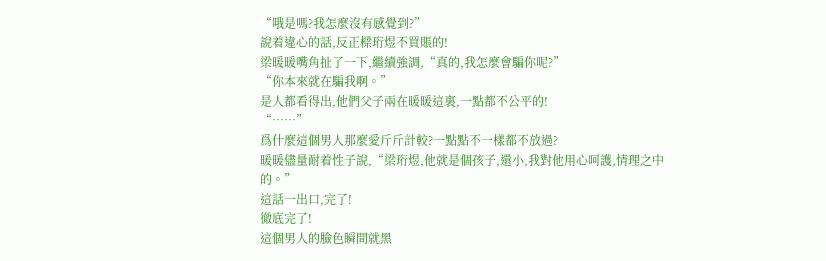“哦是嗎?我怎麼沒有感覺到?”
說着違心的話,反正樑珩煜不買賬的!
梁暖暖嘴角扯了一下,繼續強調,“真的,我怎麼會騙你呢?”
“你本來就在騙我啊。”
是人都看得出,他們父子兩在暖暖這裏,一點都不公平的!
“……”
爲什麼這個男人那麼愛斤斤計較?一點點不一樣都不放過?
暖暖儘量耐着性子說,“梁珩煜,他就是個孩子,還小,我對他用心呵護,情理之中的。”
這話一出口,完了!
徹底完了!
這個男人的臉色瞬間就黑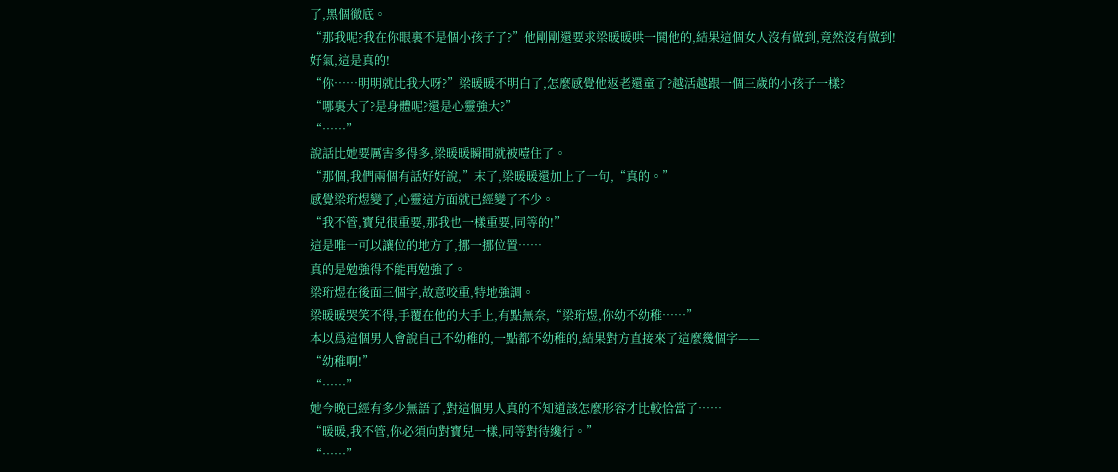了,黑個徹底。
“那我呢?我在你眼裏不是個小孩子了?”他剛剛還要求梁暖暖哄一鬨他的,結果這個女人沒有做到,竟然沒有做到!
好氣,這是真的!
“你……明明就比我大呀?”梁暖暖不明白了,怎麼感覺他返老還童了?越活越跟一個三歲的小孩子一樣?
“哪裏大了?是身體呢?還是心靈強大?”
“……”
說話比她要厲害多得多,梁暖暖瞬間就被噎住了。
“那個,我們兩個有話好好說,”末了,梁暖暖還加上了一句,“真的。”
感覺梁珩煜變了,心靈這方面就已經變了不少。
“我不管,寶兒很重要,那我也一樣重要,同等的!”
這是唯一可以讓位的地方了,挪一挪位置……
真的是勉強得不能再勉強了。
梁珩煜在後面三個字,故意咬重,特地強調。
梁暖暖哭笑不得,手覆在他的大手上,有點無奈,“梁珩煜,你幼不幼稚……”
本以爲這個男人會說自己不幼稚的,一點都不幼稚的,結果對方直接來了這麼幾個字——
“幼稚啊!”
“……”
她今晚已經有多少無語了,對這個男人真的不知道該怎麼形容才比較恰當了……
“暖暖,我不管,你必須向對寶兒一樣,同等對待纔行。”
“……”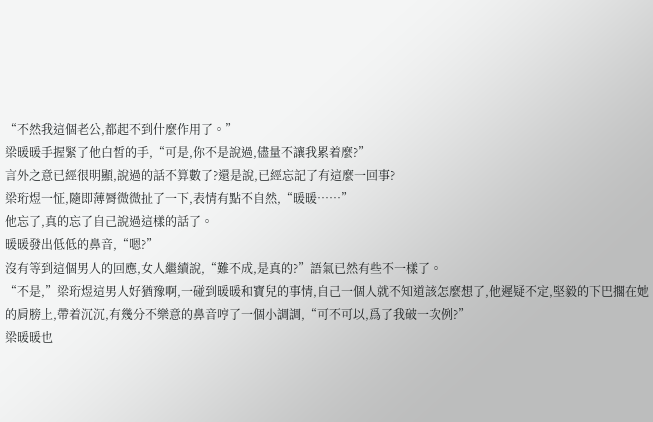“不然我這個老公,都起不到什麼作用了。”
梁暖暖手握緊了他白皙的手,“可是,你不是說過,儘量不讓我累着麼?”
言外之意已經很明顯,說過的話不算數了?還是說,已經忘記了有這麼一回事?
梁珩煜一怔,隨即薄脣微微扯了一下,表情有點不自然,“暖暖……”
他忘了,真的忘了自己說過這樣的話了。
暖暖發出低低的鼻音,“嗯?”
沒有等到這個男人的回應,女人繼續說,“難不成,是真的?”語氣已然有些不一樣了。
“不是,”梁珩煜這男人好猶豫啊,一碰到暖暖和寶兒的事情,自己一個人就不知道該怎麼想了,他遲疑不定,堅毅的下巴擱在她的肩膀上,帶着沉沉,有幾分不樂意的鼻音哼了一個小調調,“可不可以,爲了我破一次例?”
梁暖暖也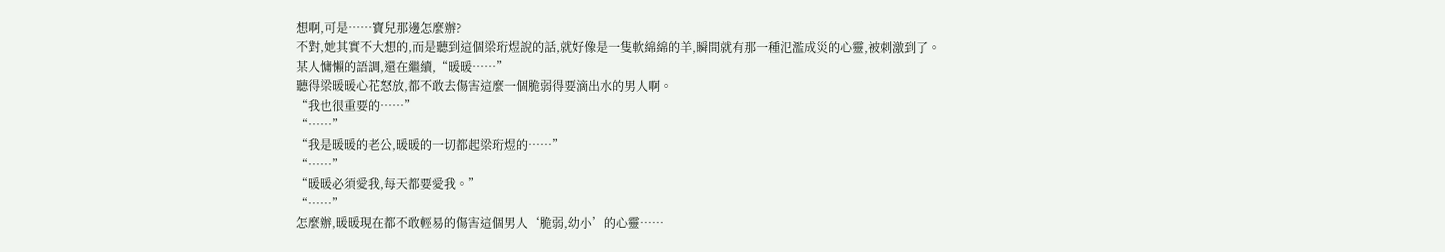想啊,可是……寶兒那邊怎麼辦?
不對,她其實不大想的,而是聽到這個梁珩煜說的話,就好像是一隻軟綿綿的羊,瞬間就有那一種氾濫成災的心靈,被刺激到了。
某人慵懶的語調,還在繼續,“暖暖……”
聽得梁暖暖心花怒放,都不敢去傷害這麼一個脆弱得要滴出水的男人啊。
“我也很重要的……”
“……”
“我是暖暖的老公,暖暖的一切都起梁珩煜的……”
“……”
“暖暖必須愛我,每天都要愛我。”
“……”
怎麼辦,暖暖現在都不敢輕易的傷害這個男人‘脆弱,幼小’的心靈……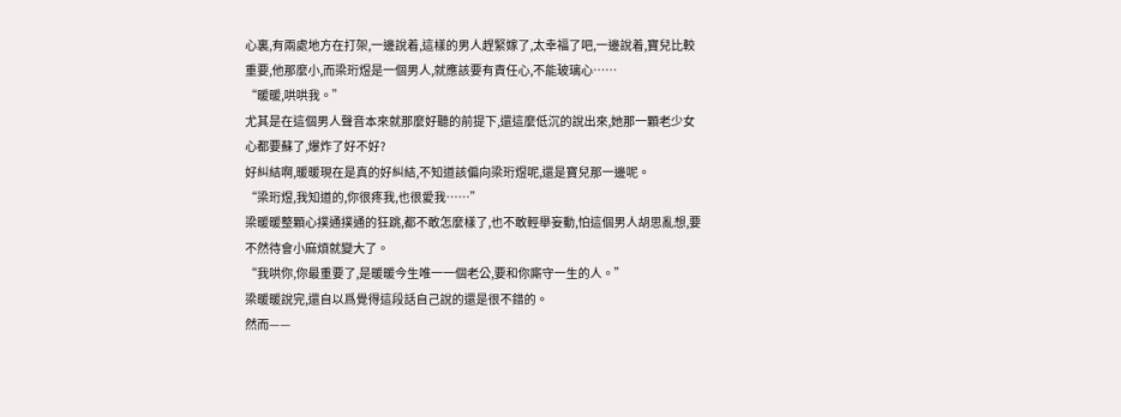心裏,有兩處地方在打架,一邊說着,這樣的男人趕緊嫁了,太幸福了吧,一邊說着,寶兒比較重要,他那麼小,而梁珩煜是一個男人,就應該要有責任心,不能玻璃心……
“暖暖,哄哄我。”
尤其是在這個男人聲音本來就那麼好聽的前提下,還這麼低沉的說出來,她那一顆老少女心都要蘇了,爆炸了好不好?
好糾結啊,暖暖現在是真的好糾結,不知道該偏向梁珩煜呢,還是寶兒那一邊呢。
“梁珩煜,我知道的,你很疼我,也很愛我……”
梁暖暖整顆心撲通撲通的狂跳,都不敢怎麼樣了,也不敢輕舉妄動,怕這個男人胡思亂想,要不然待會小麻煩就變大了。
“我哄你,你最重要了,是暖暖今生唯一一個老公,要和你廝守一生的人。”
梁暖暖說完,還自以爲覺得這段話自己說的還是很不錯的。
然而——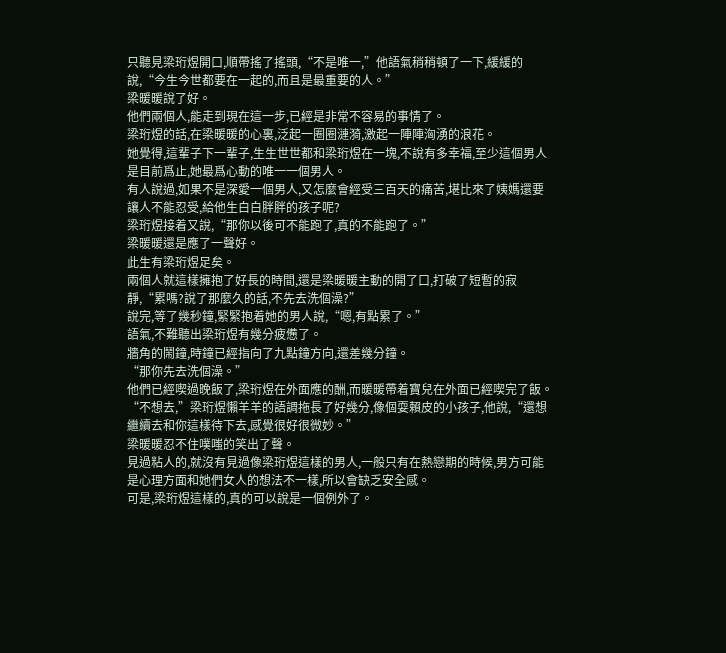只聽見梁珩煜開口,順帶搖了搖頭,“不是唯一,”他語氣稍稍頓了一下,緩緩的說,“今生今世都要在一起的,而且是最重要的人。”
梁暖暖說了好。
他們兩個人,能走到現在這一步,已經是非常不容易的事情了。
梁珩煜的話,在梁暖暖的心裏,泛起一圈圈漣漪,激起一陣陣洶湧的浪花。
她覺得,這輩子下一輩子,生生世世都和梁珩煜在一塊,不說有多幸福,至少這個男人是目前爲止,她最爲心動的唯一一個男人。
有人說過,如果不是深愛一個男人,又怎麼會經受三百天的痛苦,堪比來了姨媽還要讓人不能忍受,給他生白白胖胖的孩子呢?
梁珩煜接着又說,“那你以後可不能跑了,真的不能跑了。”
梁暖暖還是應了一聲好。
此生有梁珩煜足矣。
兩個人就這樣擁抱了好長的時間,還是梁暖暖主動的開了口,打破了短暫的寂靜,“累嗎?說了那麼久的話,不先去洗個澡?”
說完,等了幾秒鐘,緊緊抱着她的男人說,“嗯,有點累了。”
語氣,不難聽出梁珩煜有幾分疲憊了。
牆角的鬧鐘,時鐘已經指向了九點鐘方向,還差幾分鐘。
“那你先去洗個澡。”
他們已經喫過晚飯了,梁珩煜在外面應的酬,而暖暖帶着寶兒在外面已經喫完了飯。
“不想去,”梁珩煜懶羊羊的語調拖長了好幾分,像個耍賴皮的小孩子,他說,“還想繼續去和你這樣待下去,感覺很好很微妙。”
梁暖暖忍不住噗嗤的笑出了聲。
見過粘人的,就沒有見過像梁珩煜這樣的男人,一般只有在熱戀期的時候,男方可能是心理方面和她們女人的想法不一樣,所以會缺乏安全感。
可是,梁珩煜這樣的,真的可以說是一個例外了。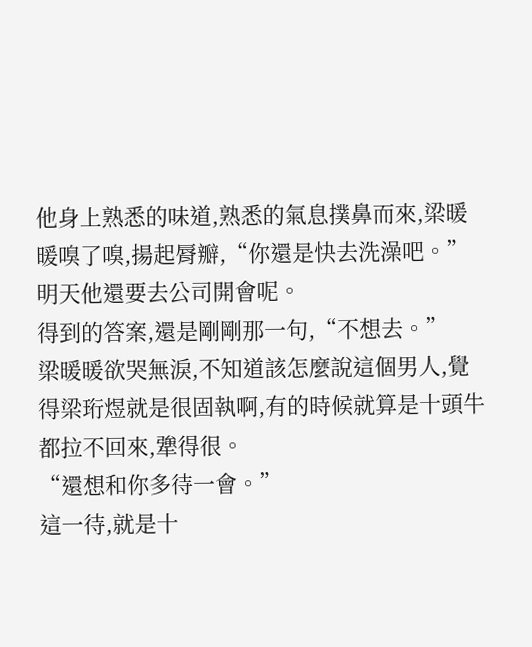他身上熟悉的味道,熟悉的氣息撲鼻而來,梁暖暖嗅了嗅,揚起脣瓣,“你還是快去洗澡吧。”
明天他還要去公司開會呢。
得到的答案,還是剛剛那一句,“不想去。”
梁暖暖欲哭無淚,不知道該怎麼說這個男人,覺得梁珩煜就是很固執啊,有的時候就算是十頭牛都拉不回來,犟得很。
“還想和你多待一會。”
這一待,就是十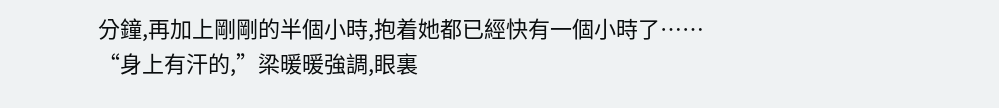分鐘,再加上剛剛的半個小時,抱着她都已經快有一個小時了……
“身上有汗的,”梁暖暖強調,眼裏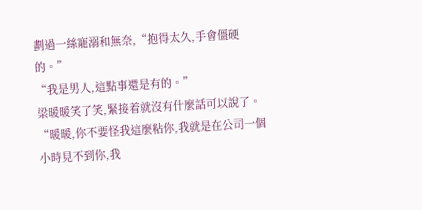劃過一絲寵溺和無奈,“抱得太久,手會僵硬的。”
“我是男人,這點事還是有的。”
梁暖暖笑了笑,緊接着就沒有什麼話可以說了。
“暖暖,你不要怪我這麼粘你,我就是在公司一個小時見不到你,我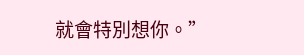就會特別想你。”